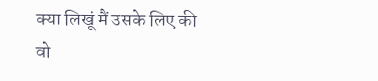क्या लिखूं मैं उसके लिए की वो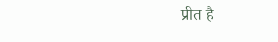प्रीत है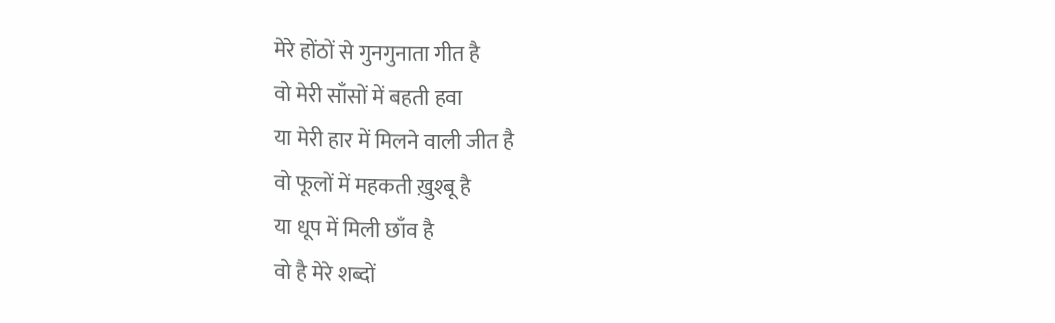मेरे होंठों से गुनगुनाता गीत है
वो मेरी साँसों में बहती हवा
या मेरी हार में मिलने वाली जीत है
वो फूलों में महकती ख़ुश्बू है
या धूप में मिली छाँव है
वो है मेरे शब्दों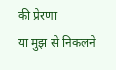की प्रेरणा
या मुझ से निकलने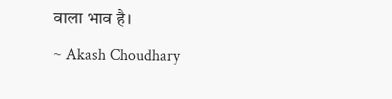वाला भाव है।
~ Akash Choudhary